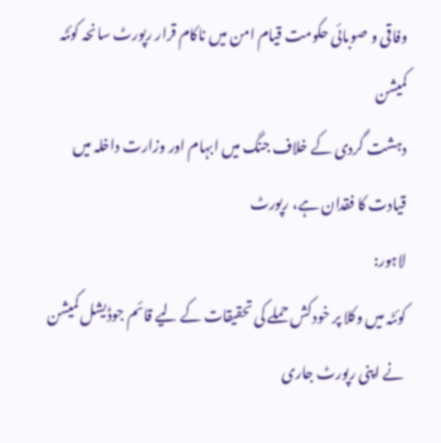وفاقی و صوبائی حکومت قیام امن میں ناکام قرار رپورٹ سانحہ کوئٹہ کمیشن
دہشت گردی کے خلاف جنگ میں ابہام اور وزارت داخلہ میں قیادت کا فقدان ہے، رپورٹ
لاہور:
کوئٹہ میں وکلا پر خودکش حملے کی تحقیقات کے لیے قائم جوڈیشل کمیشن نے اپنی رپورٹ جاری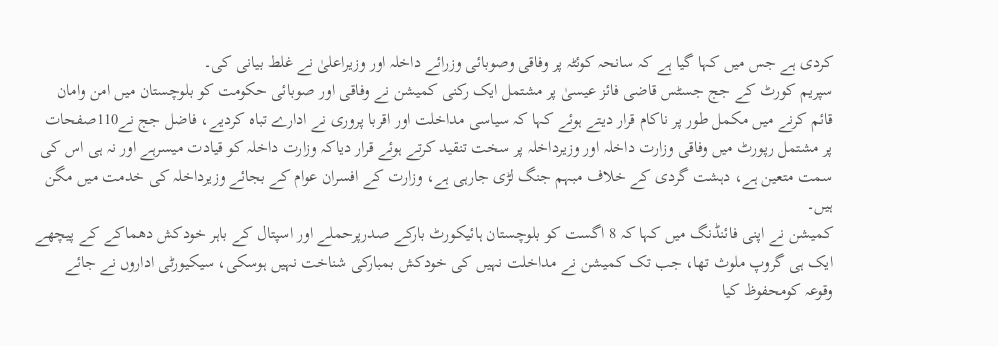کردی ہے جس میں کہا گیا ہے کہ سانحہ کوئٹہ پر وفاقی وصوبائی وزرائے داخلہ اور وزیراعلیٰ نے غلط بیانی کی۔
سپریم کورٹ کے جج جسٹس قاضی فائز عیسیٰ پر مشتمل ایک رکنی کمیشن نے وفاقی اور صوبائی حکومت کو بلوچستان میں امن وامان قائم کرنے میں مکمل طور پر ناکام قرار دیتے ہوئے کہا کہ سیاسی مداخلت اور اقربا پروری نے ادارے تباہ کردیے، فاضل جج نے110صفحات پر مشتمل رپورٹ میں وفاقی وزارت داخلہ اور وزیرداخلہ پر سخت تنقید کرتے ہوئے قرار دیاکہ وزارت داخلہ کو قیادت میسرہے اور نہ ہی اس کی سمت متعین ہے، دہشت گردی کے خلاف مبہم جنگ لڑی جارہی ہے، وزارت کے افسران عوام کے بجائے وزیرداخلہ کی خدمت میں مگن ہیں۔
کمیشن نے اپنی فائنڈنگ میں کہا کہ 8 اگست کو بلوچستان ہائیکورٹ بارکے صدرپرحملے اور اسپتال کے باہر خودکش دھماکے کے پیچھے ایک ہی گروپ ملوث تھا، جب تک کمیشن نے مداخلت نہیں کی خودکش بمبارکی شناخت نہیں ہوسکی، سیکیورٹی اداروں نے جائے وقوعہ کومحفوظ کیا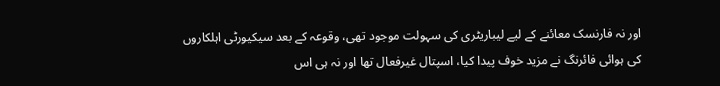اور نہ فارنسک معائنے کے لیے لیباریٹری کی سہولت موجود تھی، وقوعہ کے بعد سیکیورٹی اہلکاروں کی ہوائی فائرنگ نے مزید خوف پیدا کیا، اسپتال غیرفعال تھا اور نہ ہی اس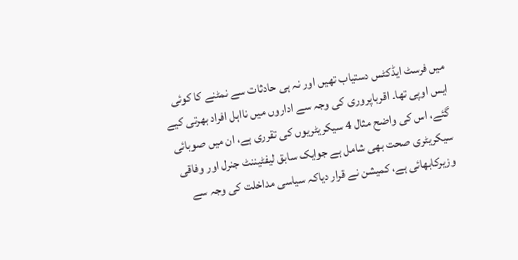میں فرسٹ ایڈکٹس دستیاب تھیں اور نہ ہی حادثات سے نمٹنے کا کوئی ایس اوپی تھا۔ اقرباپروری کی وجہ سے اداروں میں نااہل افراد بھرتی کیے گئے، اس کی واضح مثال 4 سیکریٹریوں کی تقرری ہے، ان میں صوبائی سیکریٹری صحت بھی شامل ہے جوایک سابق لیفٹیننٹ جنرل اور وفاقی وزیرکابھائی ہے، کمیشن نے قرار دیاکہ سیاسی مداخلت کی وجہ سے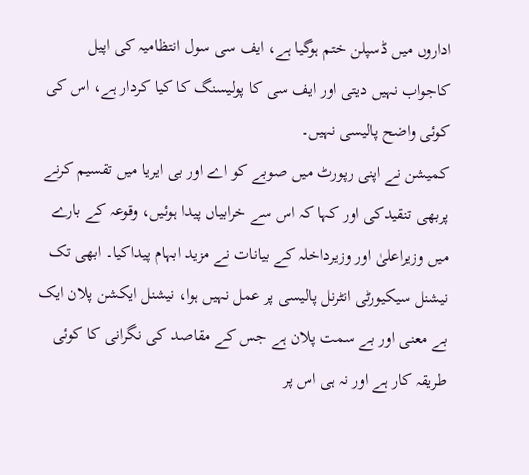اداروں میں ڈسپلن ختم ہوگیا ہے، ایف سی سول انتظامیہ کی اپیل کاجواب نہیں دیتی اور ایف سی کا پولیسنگ کا کیا کردار ہے، اس کی کوئی واضح پالیسی نہیں۔
کمیشن نے اپنی رپورٹ میں صوبے کو اے اور بی ایریا میں تقسیم کرنے پربھی تنقیدکی اور کہا کہ اس سے خرابیاں پیدا ہوئیں، وقوعہ کے بارے میں وزیراعلیٰ اور وزیرداخلہ کے بیانات نے مزید ابہام پیداکیا۔ ابھی تک نیشنل سیکیورٹی انٹرنل پالیسی پر عمل نہیں ہوا، نیشنل ایکشن پلان ایک بے معنی اور بے سمت پلان ہے جس کے مقاصد کی نگرانی کا کوئی طریقہ کار ہے اور نہ ہی اس پر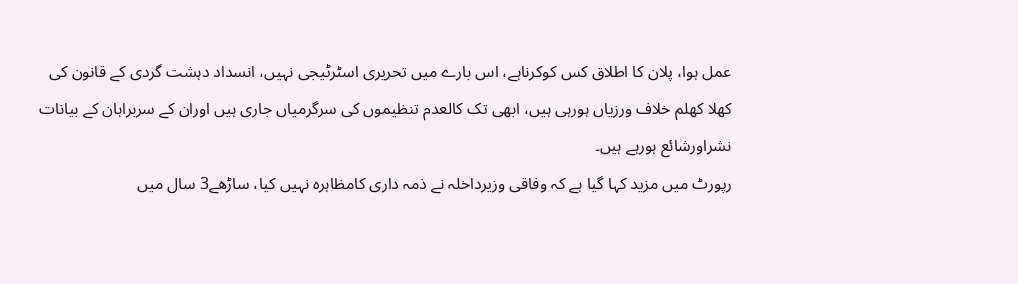عمل ہوا، پلان کا اطلاق کس کوکرناہے، اس بارے میں تحریری اسٹرٹیجی نہیں، انسداد دہشت گردی کے قانون کی کھلا کھلم خلاف ورزیاں ہورہی ہیں، ابھی تک کالعدم تنظیموں کی سرگرمیاں جاری ہیں اوران کے سربراہان کے بیانات نشراورشائع ہورہے ہیں۔
رپورٹ میں مزید کہا گیا ہے کہ وفاقی وزیرداخلہ نے ذمہ داری کامظاہرہ نہیں کیا، ساڑھے3 سال میں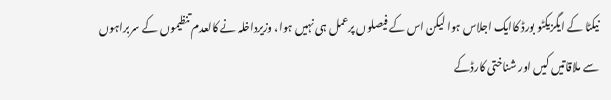نیکٹا کے ایگزیکٹو بورڈ کاایک اجلاس ہوا لیکن اس کے فیصلوں پرعمل ہی نہیں ہوا، وزیرداخلہ نے کالعدم تنظیموں کے سربراہوں سے ملاقاتیں کیں اور شناختی کارڈکے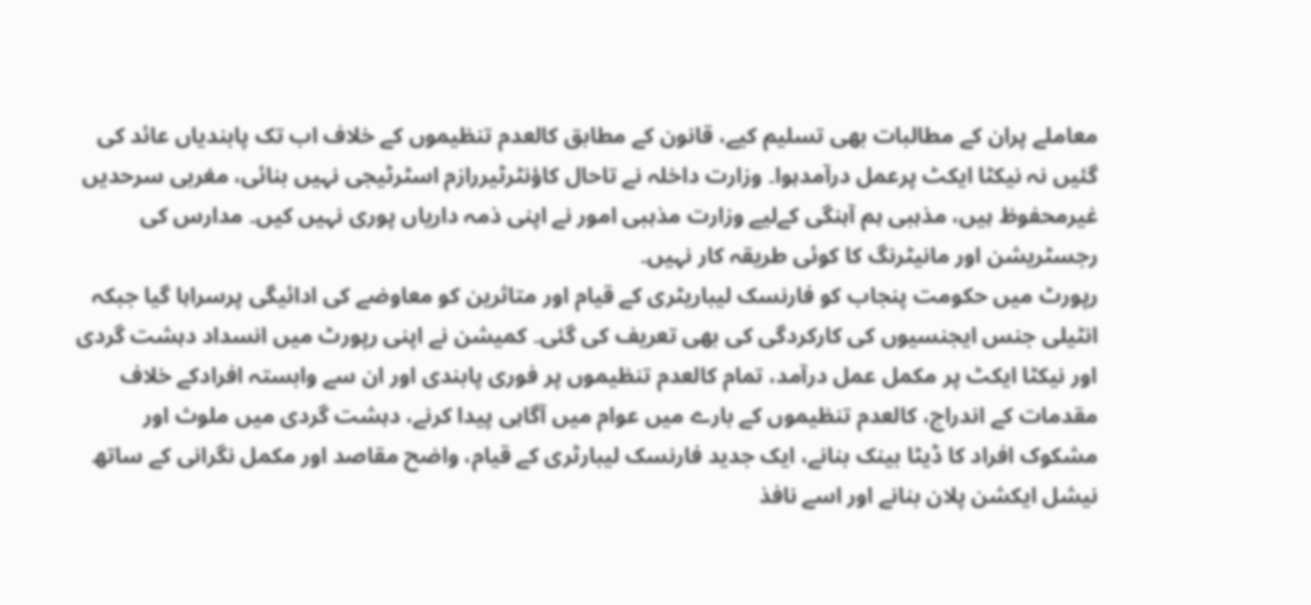معاملے پران کے مطالبات بھی تسلیم کیے، قانون کے مطابق کالعدم تنظیموں کے خلاف اب تک پابندیاں عائد کی گئیں نہ نیکٹا ایکٹ پرعمل درآمدہوا۔ وزارت داخلہ نے تاحال کاؤنٹرٹیررازم اسٹرٹیجی نہیں بنائی، مغربی سرحدیں غیرمحفوظ ہیں، مذہبی ہم آہنگی کےلیے وزارت مذہبی امور نے اپنی ذمہ داریاں پوری نہیں کیں۔ مدارس کی رجسٹریشن اور مانیٹرنگ کا کوئی طریقہ کار نہیں۔
رپورٹ میں حکومت پنجاب کو فارنسک لیباریٹری کے قیام اور متاثرین کو معاوضے کی ادائیگی پرسراہا گیا جبکہ انٹیلی جنس ایجنسیوں کی کارکردگی کی بھی تعریف کی گئی۔ کمیشن نے اپنی رپورٹ میں انسداد دہشت گردی اور نیکٹا ایکٹ پر مکمل عمل درآمد، تمام کالعدم تنظیموں پر فوری پابندی اور ان سے وابستہ افرادکے خلاف مقدمات کے اندراج، کالعدم تنظیموں کے بارے میں عوام میں آگاہی پیدا کرنے، دہشت گردی میں ملوث اور مشکوک افراد کا ڈیٹا بینک بنانے، ایک جدید فارنسک لیبارٹری کے قیام، واضح مقاصد اور مکمل نگرانی کے ساتھ نیشل ایکشن پلان بنانے اور اسے نافذ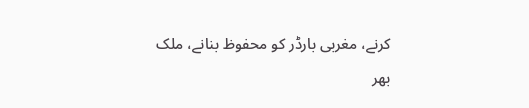کرنے، مغربی بارڈر کو محفوظ بنانے، ملک بھر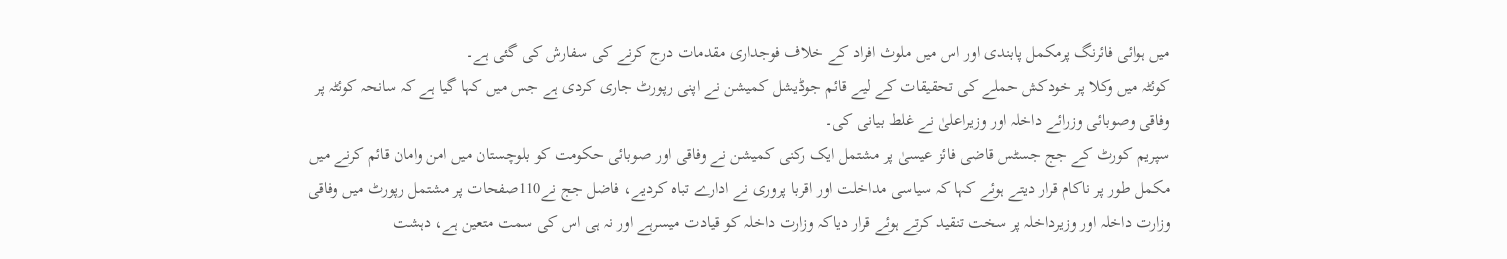میں ہوائی فائرنگ پرمکمل پابندی اور اس میں ملوث افراد کے خلاف فوجداری مقدمات درج کرنے کی سفارش کی گئی ہے۔
کوئٹہ میں وکلا پر خودکش حملے کی تحقیقات کے لیے قائم جوڈیشل کمیشن نے اپنی رپورٹ جاری کردی ہے جس میں کہا گیا ہے کہ سانحہ کوئٹہ پر وفاقی وصوبائی وزرائے داخلہ اور وزیراعلیٰ نے غلط بیانی کی۔
سپریم کورٹ کے جج جسٹس قاضی فائز عیسیٰ پر مشتمل ایک رکنی کمیشن نے وفاقی اور صوبائی حکومت کو بلوچستان میں امن وامان قائم کرنے میں مکمل طور پر ناکام قرار دیتے ہوئے کہا کہ سیاسی مداخلت اور اقربا پروری نے ادارے تباہ کردیے، فاضل جج نے110صفحات پر مشتمل رپورٹ میں وفاقی وزارت داخلہ اور وزیرداخلہ پر سخت تنقید کرتے ہوئے قرار دیاکہ وزارت داخلہ کو قیادت میسرہے اور نہ ہی اس کی سمت متعین ہے، دہشت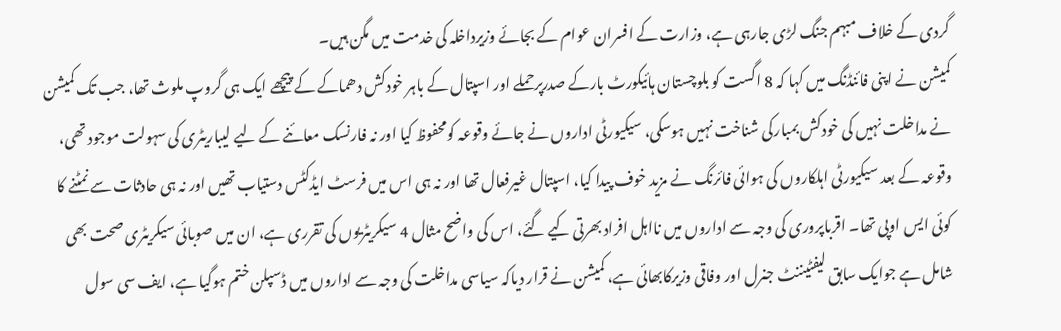گردی کے خلاف مبہم جنگ لڑی جارہی ہے، وزارت کے افسران عوام کے بجائے وزیرداخلہ کی خدمت میں مگن ہیں۔
کمیشن نے اپنی فائنڈنگ میں کہا کہ 8 اگست کو بلوچستان ہائیکورٹ بارکے صدرپرحملے اور اسپتال کے باہر خودکش دھماکے کے پیچھے ایک ہی گروپ ملوث تھا، جب تک کمیشن نے مداخلت نہیں کی خودکش بمبارکی شناخت نہیں ہوسکی، سیکیورٹی اداروں نے جائے وقوعہ کومحفوظ کیا اور نہ فارنسک معائنے کے لیے لیباریٹری کی سہولت موجود تھی، وقوعہ کے بعد سیکیورٹی اہلکاروں کی ہوائی فائرنگ نے مزید خوف پیدا کیا، اسپتال غیرفعال تھا اور نہ ہی اس میں فرسٹ ایڈکٹس دستیاب تھیں اور نہ ہی حادثات سے نمٹنے کا کوئی ایس اوپی تھا۔ اقرباپروری کی وجہ سے اداروں میں نااہل افراد بھرتی کیے گئے، اس کی واضح مثال 4 سیکریٹریوں کی تقرری ہے، ان میں صوبائی سیکریٹری صحت بھی شامل ہے جوایک سابق لیفٹیننٹ جنرل اور وفاقی وزیرکابھائی ہے، کمیشن نے قرار دیاکہ سیاسی مداخلت کی وجہ سے اداروں میں ڈسپلن ختم ہوگیا ہے، ایف سی سول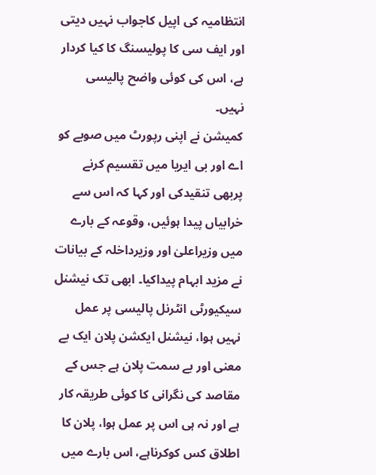انتظامیہ کی اپیل کاجواب نہیں دیتی اور ایف سی کا پولیسنگ کا کیا کردار ہے، اس کی کوئی واضح پالیسی نہیں۔
کمیشن نے اپنی رپورٹ میں صوبے کو اے اور بی ایریا میں تقسیم کرنے پربھی تنقیدکی اور کہا کہ اس سے خرابیاں پیدا ہوئیں، وقوعہ کے بارے میں وزیراعلیٰ اور وزیرداخلہ کے بیانات نے مزید ابہام پیداکیا۔ ابھی تک نیشنل سیکیورٹی انٹرنل پالیسی پر عمل نہیں ہوا، نیشنل ایکشن پلان ایک بے معنی اور بے سمت پلان ہے جس کے مقاصد کی نگرانی کا کوئی طریقہ کار ہے اور نہ ہی اس پر عمل ہوا، پلان کا اطلاق کس کوکرناہے، اس بارے میں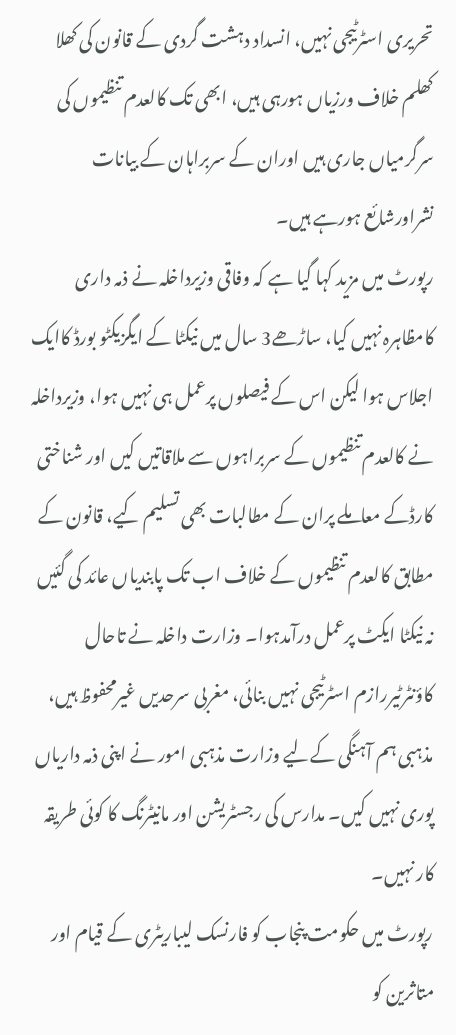تحریری اسٹرٹیجی نہیں، انسداد دہشت گردی کے قانون کی کھلا کھلم خلاف ورزیاں ہورہی ہیں، ابھی تک کالعدم تنظیموں کی سرگرمیاں جاری ہیں اوران کے سربراہان کے بیانات نشراورشائع ہورہے ہیں۔
رپورٹ میں مزید کہا گیا ہے کہ وفاقی وزیرداخلہ نے ذمہ داری کامظاہرہ نہیں کیا، ساڑھے3 سال میں نیکٹا کے ایگزیکٹو بورڈ کاایک اجلاس ہوا لیکن اس کے فیصلوں پرعمل ہی نہیں ہوا، وزیرداخلہ نے کالعدم تنظیموں کے سربراہوں سے ملاقاتیں کیں اور شناختی کارڈکے معاملے پران کے مطالبات بھی تسلیم کیے، قانون کے مطابق کالعدم تنظیموں کے خلاف اب تک پابندیاں عائد کی گئیں نہ نیکٹا ایکٹ پرعمل درآمدہوا۔ وزارت داخلہ نے تاحال کاؤنٹرٹیررازم اسٹرٹیجی نہیں بنائی، مغربی سرحدیں غیرمحفوظ ہیں، مذہبی ہم آہنگی کےلیے وزارت مذہبی امور نے اپنی ذمہ داریاں پوری نہیں کیں۔ مدارس کی رجسٹریشن اور مانیٹرنگ کا کوئی طریقہ کار نہیں۔
رپورٹ میں حکومت پنجاب کو فارنسک لیباریٹری کے قیام اور متاثرین کو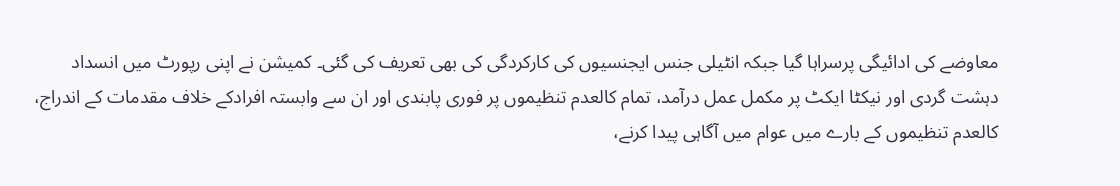معاوضے کی ادائیگی پرسراہا گیا جبکہ انٹیلی جنس ایجنسیوں کی کارکردگی کی بھی تعریف کی گئی۔ کمیشن نے اپنی رپورٹ میں انسداد دہشت گردی اور نیکٹا ایکٹ پر مکمل عمل درآمد، تمام کالعدم تنظیموں پر فوری پابندی اور ان سے وابستہ افرادکے خلاف مقدمات کے اندراج، کالعدم تنظیموں کے بارے میں عوام میں آگاہی پیدا کرنے،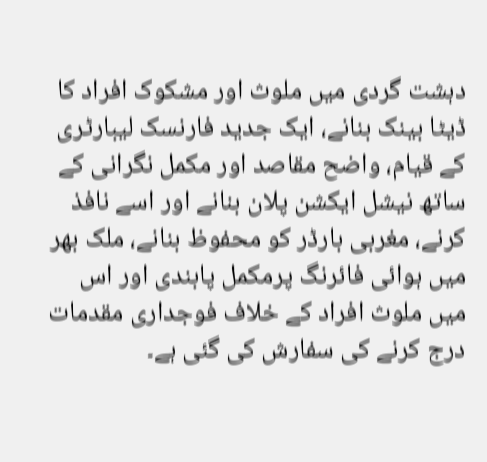دہشت گردی میں ملوث اور مشکوک افراد کا ڈیٹا بینک بنانے، ایک جدید فارنسک لیبارٹری کے قیام، واضح مقاصد اور مکمل نگرانی کے ساتھ نیشل ایکشن پلان بنانے اور اسے نافذ کرنے، مغربی بارڈر کو محفوظ بنانے، ملک بھر میں ہوائی فائرنگ پرمکمل پابندی اور اس میں ملوث افراد کے خلاف فوجداری مقدمات درج کرنے کی سفارش کی گئی ہے۔